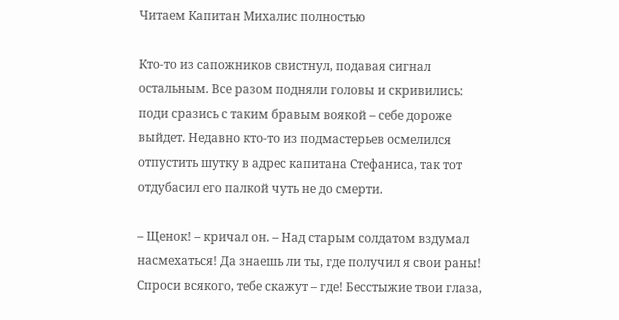Читаем Капитан Михалис полностью

Кто-то из сапожников свистнул, подавая сигнал остальным. Все разом подняли головы и скривились: поди сразись с таким бравым воякой – себе дороже выйдет. Недавно кто-то из подмастерьев осмелился отпустить шутку в адрес капитана Стефаниса, так тот отдубасил его палкой чуть не до смерти.

– Щенок! – кричал он. – Над старым солдатом вздумал насмехаться! Да знаешь ли ты, где получил я свои раны! Спроси всякого, тебе скажут – где! Бесстыжие твои глаза,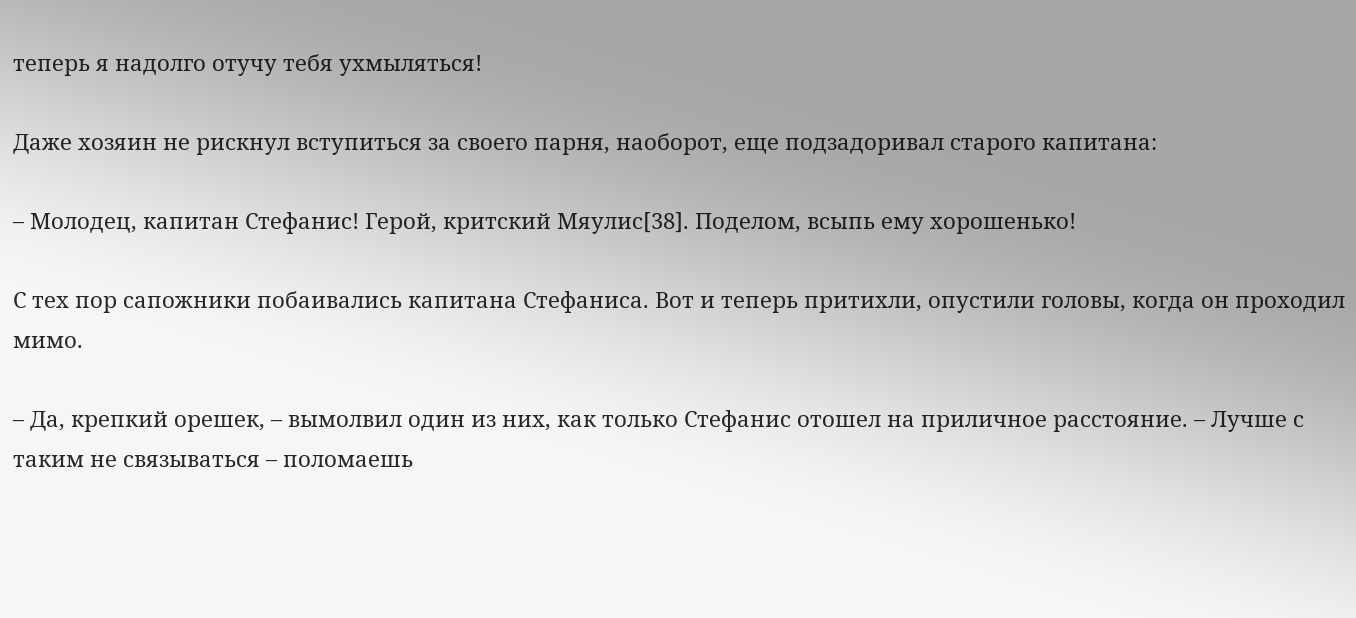теперь я надолго отучу тебя ухмыляться!

Даже хозяин не рискнул вступиться за своего парня, наоборот, еще подзадоривал старого капитана:

– Молодец, капитан Стефанис! Герой, критский Мяулис[38]. Поделом, всыпь ему хорошенько!

С тех пор сапожники побаивались капитана Стефаниса. Вот и теперь притихли, опустили головы, когда он проходил мимо.

– Да, крепкий орешек, – вымолвил один из них, как только Стефанис отошел на приличное расстояние. – Лучше с таким не связываться – поломаешь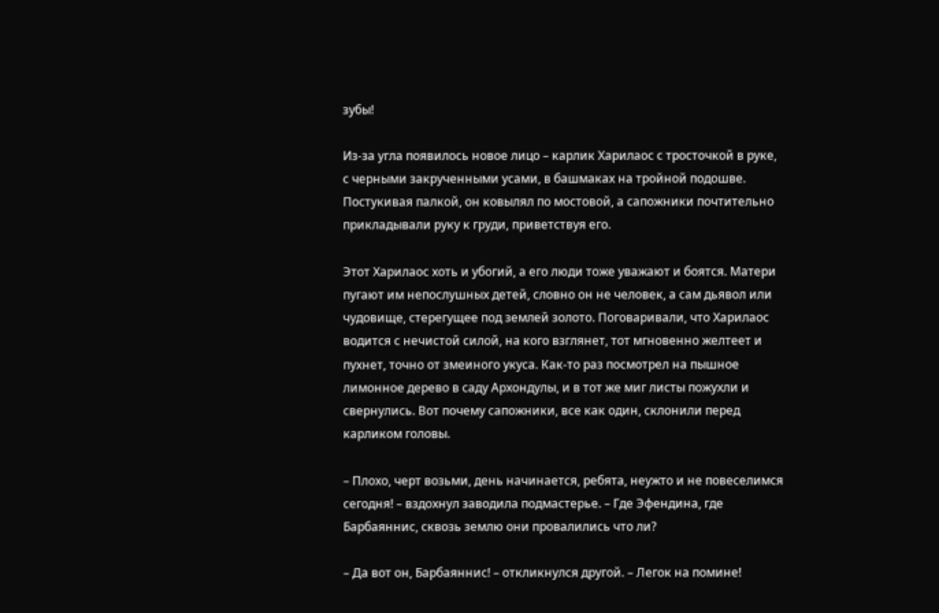зубы!

Из-за угла появилось новое лицо – карлик Харилаос с тросточкой в руке, с черными закрученными усами, в башмаках на тройной подошве. Постукивая палкой, он ковылял по мостовой, а сапожники почтительно прикладывали руку к груди, приветствуя его.

Этот Харилаос хоть и убогий, а его люди тоже уважают и боятся. Матери пугают им непослушных детей, словно он не человек, а сам дьявол или чудовище, стерегущее под землей золото. Поговаривали, что Харилаос водится с нечистой силой, на кого взглянет, тот мгновенно желтеет и пухнет, точно от змеиного укуса. Как-то раз посмотрел на пышное лимонное дерево в саду Архондулы, и в тот же миг листы пожухли и свернулись. Вот почему сапожники, все как один, склонили перед карликом головы.

– Плохо, черт возьми, день начинается, ребята, неужто и не повеселимся сегодня! – вздохнул заводила подмастерье. – Где Эфендина, где Барбаяннис, сквозь землю они провалились что ли?

– Да вот он, Барбаяннис! – откликнулся другой. – Легок на помине!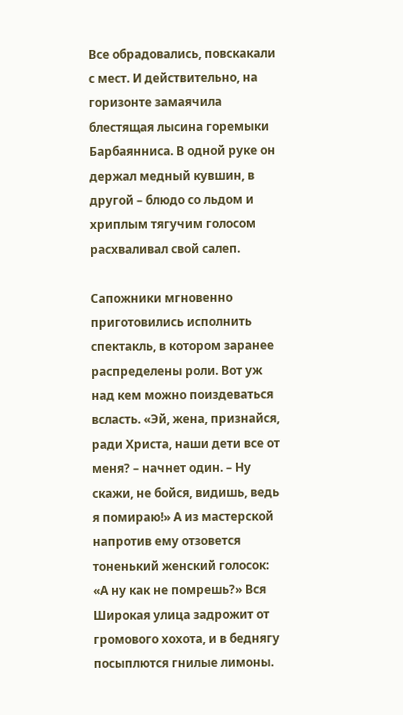Все обрадовались, повскакали с мест. И действительно, на горизонте замаячила блестящая лысина горемыки Барбаянниса. В одной руке он держал медный кувшин, в другой – блюдо со льдом и хриплым тягучим голосом расхваливал свой салеп.

Сапожники мгновенно приготовились исполнить спектакль, в котором заранее распределены роли. Вот уж над кем можно поиздеваться всласть. «Эй, жена, признайся, ради Христа, наши дети все от меня? – начнет один. – Ну скажи, не бойся, видишь, ведь я помираю!» А из мастерской напротив ему отзовется тоненький женский голосок: «А ну как не помрешь?» Вся Широкая улица задрожит от громового хохота, и в беднягу посыплются гнилые лимоны.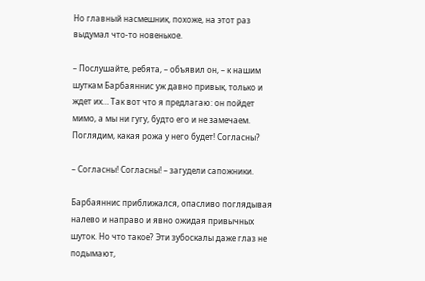Но главный насмешник, похоже, на этот раз выдумал что-то новенькое.

– Послушайте, ребята, – объявил он, – к нашим шуткам Барбаяннис уж давно привык, только и ждет их… Так вот что я предлагаю: он пойдет мимо, а мы ни гугу, будто его и не замечаем. Поглядим, какая рожа у него будет! Согласны?

– Согласны! Согласны! – загудели сапожники.

Барбаяннис приближался, опасливо поглядывая налево и направо и явно ожидая привычных шуток. Но что такое? Эти зубоскалы даже глаз не подымают,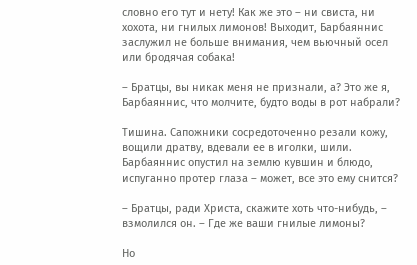словно его тут и нету! Как же это – ни свиста, ни хохота, ни гнилых лимонов! Выходит, Барбаяннис заслужил не больше внимания, чем вьючный осел или бродячая собака!

– Братцы, вы никак меня не признали, а? Это же я, Барбаяннис, что молчите, будто воды в рот набрали?

Тишина. Сапожники сосредоточенно резали кожу, вощили дратву, вдевали ее в иголки, шили. Барбаяннис опустил на землю кувшин и блюдо, испуганно протер глаза – может, все это ему снится?

– Братцы, ради Христа, скажите хоть что-нибудь, – взмолился он. – Где же ваши гнилые лимоны?

Но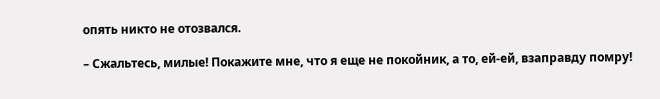опять никто не отозвался.

– Сжальтесь, милые! Покажите мне, что я еще не покойник, а то, ей-ей, взаправду помру!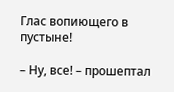Глас вопиющего в пустыне!

– Ну, все! – прошептал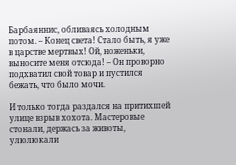Барбаяннис, обливаясь холодным потом. – Конец света! Стало быть, я уже в царстве мертвых! Ой, ноженьки, выносите меня отсюда! – Он проворно подхватил свой товар и пустился бежать, что было мочи.

И только тогда раздался на притихшей улице взрыв хохота. Мастеровые стонали, держась за животы, улюлюкали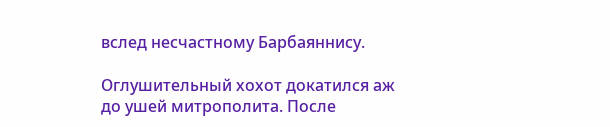вслед несчастному Барбаяннису.

Оглушительный хохот докатился аж до ушей митрополита. После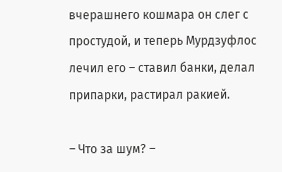вчерашнего кошмара он слег с простудой, и теперь Мурдзуфлос лечил его – ставил банки, делал припарки, растирал ракией.

– Что за шум? –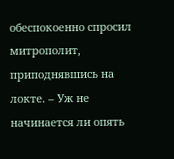обеспокоенно спросил митрополит, приподнявшись на локте. – Уж не начинается ли опять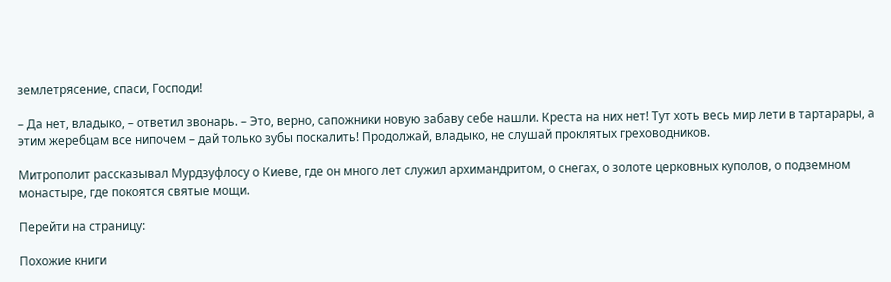землетрясение, спаси, Господи!

– Да нет, владыко, – ответил звонарь. – Это, верно, сапожники новую забаву себе нашли. Креста на них нет! Тут хоть весь мир лети в тартарары, а этим жеребцам все нипочем – дай только зубы поскалить! Продолжай, владыко, не слушай проклятых греховодников.

Митрополит рассказывал Мурдзуфлосу о Киеве, где он много лет служил архимандритом, о снегах, о золоте церковных куполов, о подземном монастыре, где покоятся святые мощи.

Перейти на страницу:

Похожие книги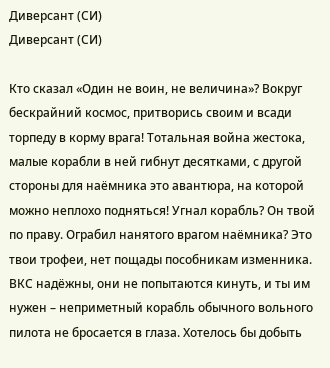Диверсант (СИ)
Диверсант (СИ)

Кто сказал «Один не воин, не величина»? Вокруг бескрайний космос, притворись своим и всади торпеду в корму врага! Тотальная война жестока, малые корабли в ней гибнут десятками, с другой стороны для наёмника это авантюра, на которой можно неплохо подняться! Угнал корабль? Он твой по праву. Ограбил нанятого врагом наёмника? Это твои трофеи, нет пощады пособникам изменника. ВКС надёжны, они не попытаются кинуть, и ты им нужен – неприметный корабль обычного вольного пилота не бросается в глаза. Хотелось бы добыть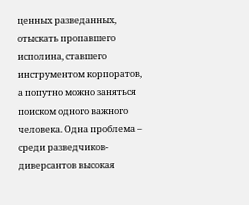ценных разведанных, отыскать пропавшего исполина, ставшего инструментом корпоратов, а попутно можно заняться поиском одного важного человека. Одна проблема – среди разведчиков-диверсантов высокая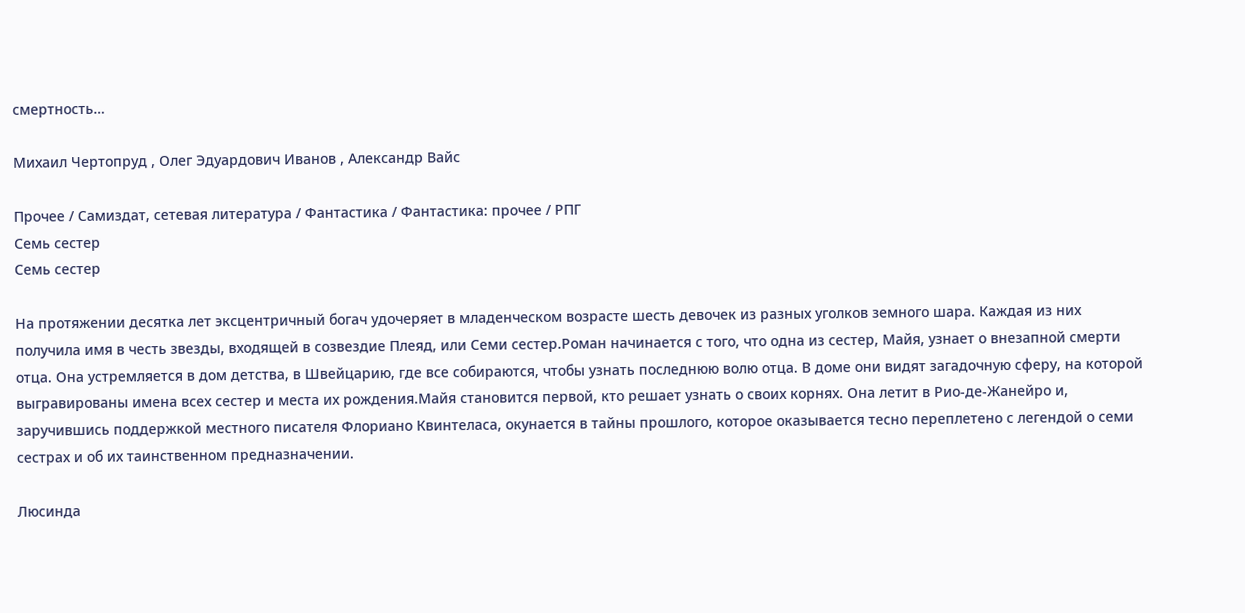смертность…

Михаил Чертопруд , Олег Эдуардович Иванов , Александр Вайс

Прочее / Самиздат, сетевая литература / Фантастика / Фантастика: прочее / РПГ
Семь сестер
Семь сестер

На протяжении десятка лет эксцентричный богач удочеряет в младенческом возрасте шесть девочек из разных уголков земного шара. Каждая из них получила имя в честь звезды, входящей в созвездие Плеяд, или Семи сестер.Роман начинается с того, что одна из сестер, Майя, узнает о внезапной смерти отца. Она устремляется в дом детства, в Швейцарию, где все собираются, чтобы узнать последнюю волю отца. В доме они видят загадочную сферу, на которой выгравированы имена всех сестер и места их рождения.Майя становится первой, кто решает узнать о своих корнях. Она летит в Рио-де-Жанейро и, заручившись поддержкой местного писателя Флориано Квинтеласа, окунается в тайны прошлого, которое оказывается тесно переплетено с легендой о семи сестрах и об их таинственном предназначении.

Люсинда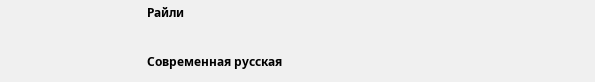Райли

Современная русская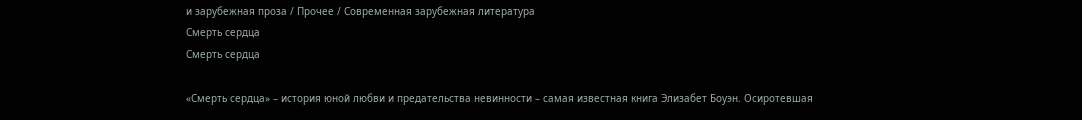и зарубежная проза / Прочее / Современная зарубежная литература
Смерть сердца
Смерть сердца

«Смерть сердца» – история юной любви и предательства невинности – самая известная книга Элизабет Боуэн. Осиротевшая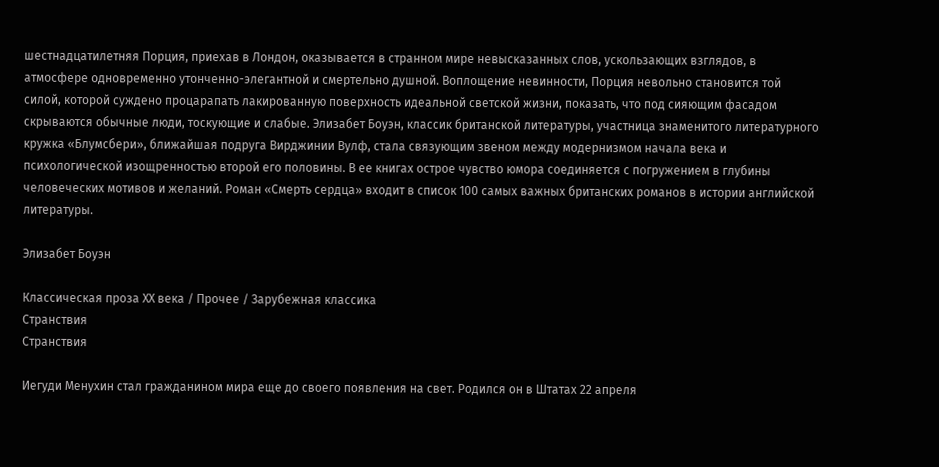шестнадцатилетняя Порция, приехав в Лондон, оказывается в странном мире невысказанных слов, ускользающих взглядов, в атмосфере одновременно утонченно-элегантной и смертельно душной. Воплощение невинности, Порция невольно становится той силой, которой суждено процарапать лакированную поверхность идеальной светской жизни, показать, что под сияющим фасадом скрываются обычные люди, тоскующие и слабые. Элизабет Боуэн, классик британской литературы, участница знаменитого литературного кружка «Блумсбери», ближайшая подруга Вирджинии Вулф, стала связующим звеном между модернизмом начала века и психологической изощренностью второй его половины. В ее книгах острое чувство юмора соединяется с погружением в глубины человеческих мотивов и желаний. Роман «Смерть сердца» входит в список 100 самых важных британских романов в истории английской литературы.

Элизабет Боуэн

Классическая проза ХX века / Прочее / Зарубежная классика
Странствия
Странствия

Иегуди Менухин стал гражданином мира еще до своего появления на свет. Родился он в Штатах 22 апреля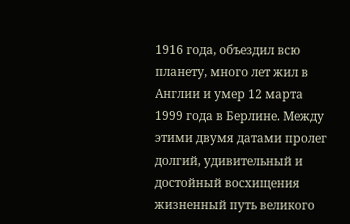1916 года, объездил всю планету, много лет жил в Англии и умер 12 марта 1999 года в Берлине. Между этими двумя датами пролег долгий, удивительный и достойный восхищения жизненный путь великого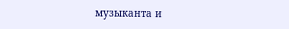музыканта и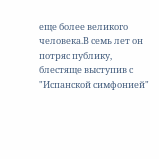еще более великого человека.В семь лет он потряс публику, блестяще выступив с "Испанской симфонией"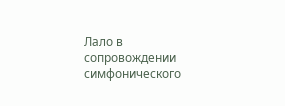Лало в сопровождении симфонического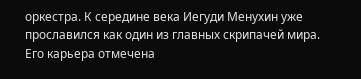оркестра. К середине века Иегуди Менухин уже прославился как один из главных скрипачей мира. Его карьера отмечена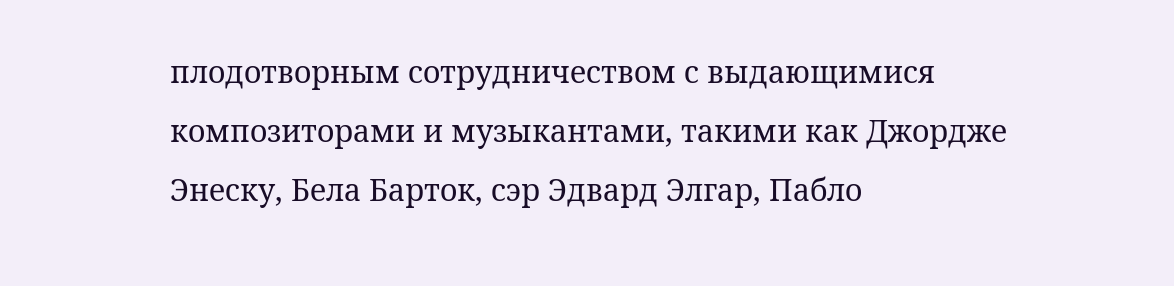плодотворным сотрудничеством с выдающимися композиторами и музыкантами, такими как Джордже Энеску, Бела Барток, сэр Эдвард Элгар, Пабло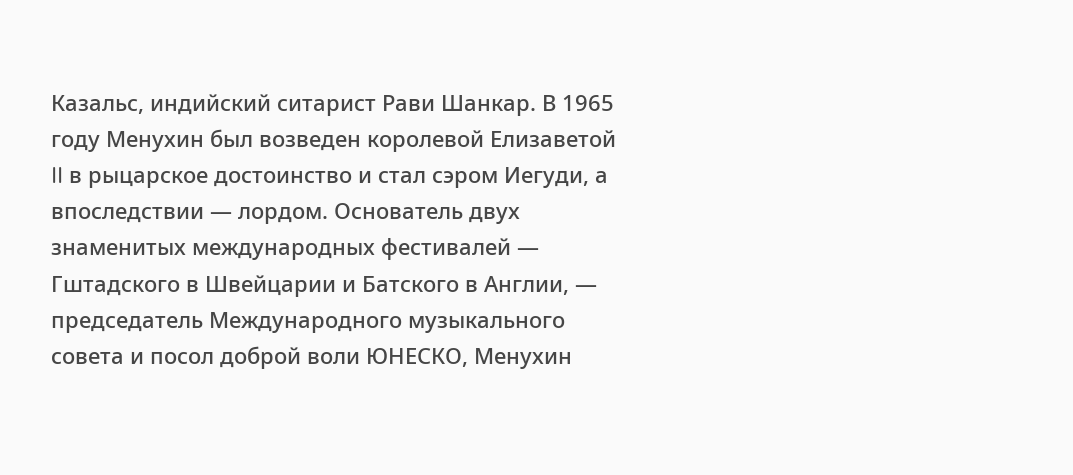Казальс, индийский ситарист Рави Шанкар. В 1965 году Менухин был возведен королевой Елизаветой II в рыцарское достоинство и стал сэром Иегуди, а впоследствии — лордом. Основатель двух знаменитых международных фестивалей — Гштадского в Швейцарии и Батского в Англии, — председатель Международного музыкального совета и посол доброй воли ЮНЕСКО, Менухин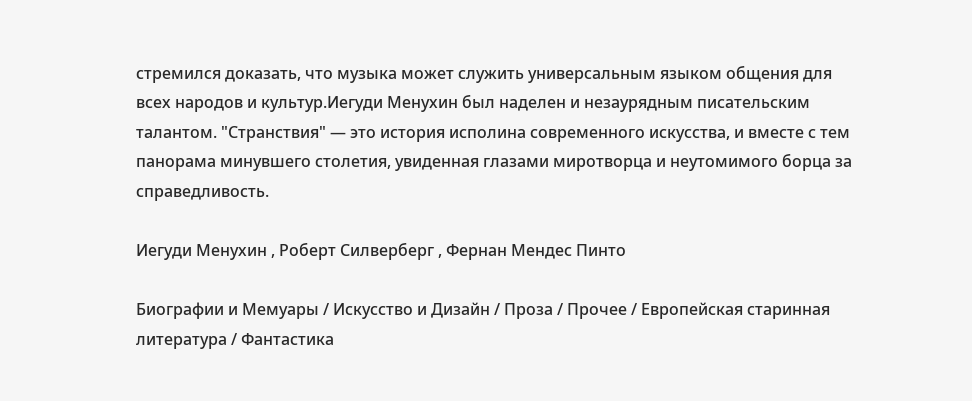стремился доказать, что музыка может служить универсальным языком общения для всех народов и культур.Иегуди Менухин был наделен и незаурядным писательским талантом. "Странствия" — это история исполина современного искусства, и вместе с тем панорама минувшего столетия, увиденная глазами миротворца и неутомимого борца за справедливость.

Иегуди Менухин , Роберт Силверберг , Фернан Мендес Пинто

Биографии и Мемуары / Искусство и Дизайн / Проза / Прочее / Европейская старинная литература / Фантастика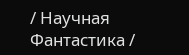/ Научная Фантастика /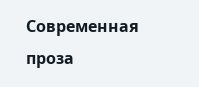Современная проза